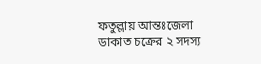ফতুল্লায় আন্তঃজেলা ডাকাত চক্রের ২ সদস্য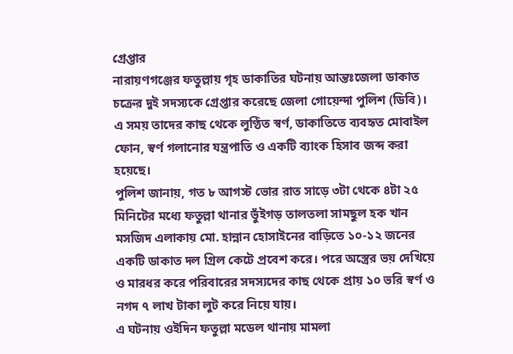গ্রেপ্তার
নারায়ণগঞ্জের ফতুল্লায় গৃহ ডাকাতির ঘটনায় আন্তঃজেলা ডাকাত চক্রের দুই সদস্যকে গ্রেপ্তার করেছে জেলা গোয়েন্দা পুলিশ (ডিবি)। এ সময় তাদের কাছ থেকে লুণ্ঠিত স্বর্ণ, ডাকাতিতে ব্যবহৃত মোবাইল ফোন, স্বর্ণ গলানোর যন্ত্রপাতি ও একটি ব্যাংক হিসাব জব্দ করা হয়েছে।
পুলিশ জানায়, গত ৮ আগস্ট ভোর রাত সাড়ে ৩টা থেকে ৪টা ২৫ মিনিটের মধ্যে ফতুল্লা থানার ভুঁইগড় তালতলা সামছুল হক খান মসজিদ এলাকায় মো. হান্নান হোসাইনের বাড়িতে ১০-১২ জনের একটি ডাকাত দল গ্রিল কেটে প্রবেশ করে। পরে অস্ত্রের ভয় দেখিয়ে ও মারধর করে পরিবারের সদস্যদের কাছ থেকে প্রায় ১০ ভরি স্বর্ণ ও নগদ ৭ লাখ টাকা লুট করে নিয়ে যায়।
এ ঘটনায় ওইদিন ফতুল্লা মডেল থানায় মামলা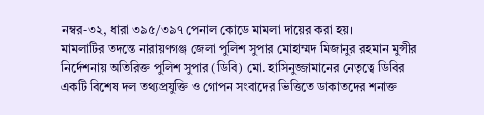নম্বর-৩২, ধারা ৩৯৫/৩৯৭ পেনাল কোডে মামলা দায়ের করা হয়।
মামলাটির তদন্তে নারায়ণগঞ্জ জেলা পুলিশ সুপার মোহাম্মদ মিজানুর রহমান মুন্সীর নির্দেশনায় অতিরিক্ত পুলিশ সুপার (ডিবি) মো. হাসিনুজ্জামানের নেতৃত্বে ডিবির একটি বিশেষ দল তথ্যপ্রযুক্তি ও গোপন সংবাদের ভিত্তিতে ডাকাতদের শনাক্ত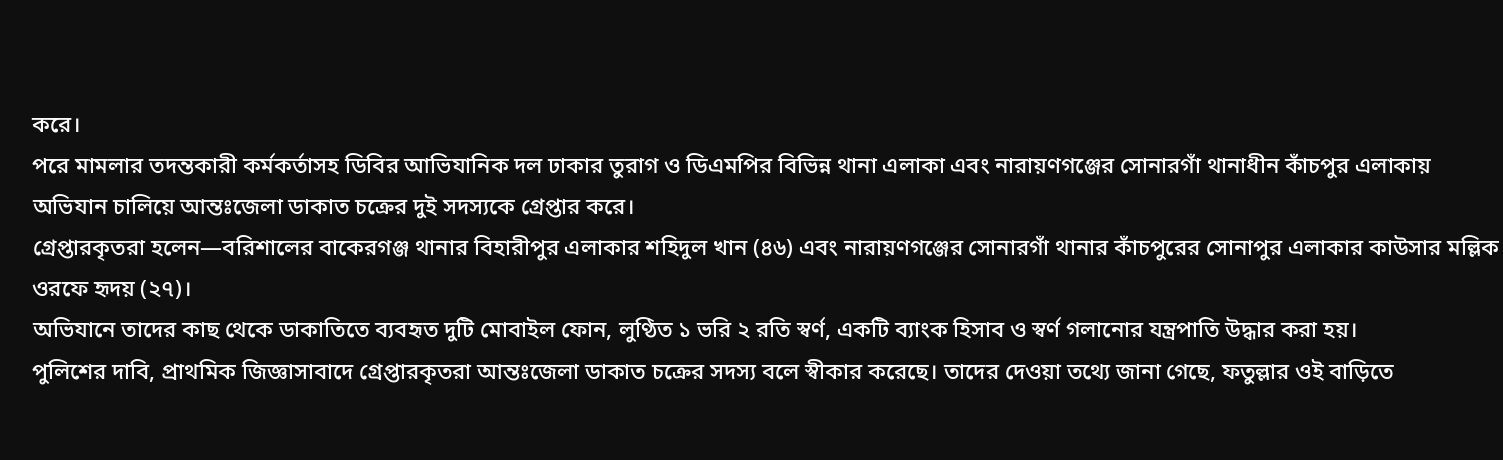করে।
পরে মামলার তদন্তকারী কর্মকর্তাসহ ডিবির আভিযানিক দল ঢাকার তুরাগ ও ডিএমপির বিভিন্ন থানা এলাকা এবং নারায়ণগঞ্জের সোনারগাঁ থানাধীন কাঁচপুর এলাকায় অভিযান চালিয়ে আন্তঃজেলা ডাকাত চক্রের দুই সদস্যকে গ্রেপ্তার করে।
গ্রেপ্তারকৃতরা হলেন—বরিশালের বাকেরগঞ্জ থানার বিহারীপুর এলাকার শহিদুল খান (৪৬) এবং নারায়ণগঞ্জের সোনারগাঁ থানার কাঁচপুরের সোনাপুর এলাকার কাউসার মল্লিক ওরফে হৃদয় (২৭)।
অভিযানে তাদের কাছ থেকে ডাকাতিতে ব্যবহৃত দুটি মোবাইল ফোন, লুণ্ঠিত ১ ভরি ২ রতি স্বর্ণ, একটি ব্যাংক হিসাব ও স্বর্ণ গলানোর যন্ত্রপাতি উদ্ধার করা হয়।
পুলিশের দাবি, প্রাথমিক জিজ্ঞাসাবাদে গ্রেপ্তারকৃতরা আন্তঃজেলা ডাকাত চক্রের সদস্য বলে স্বীকার করেছে। তাদের দেওয়া তথ্যে জানা গেছে, ফতুল্লার ওই বাড়িতে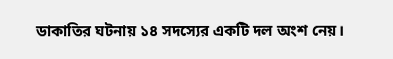ডাকাতির ঘটনায় ১৪ সদস্যের একটি দল অংশ নেয়।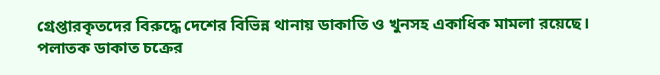গ্রেপ্তারকৃতদের বিরুদ্ধে দেশের বিভিন্ন থানায় ডাকাতি ও খুনসহ একাধিক মামলা রয়েছে।
পলাতক ডাকাত চক্রের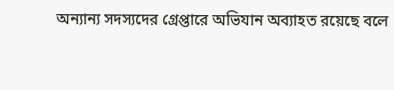অন্যান্য সদস্যদের গ্রেপ্তারে অভিযান অব্যাহত রয়েছে বলে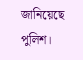জানিয়েছে পুলিশ।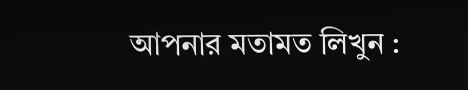আপনার মতামত লিখুন :